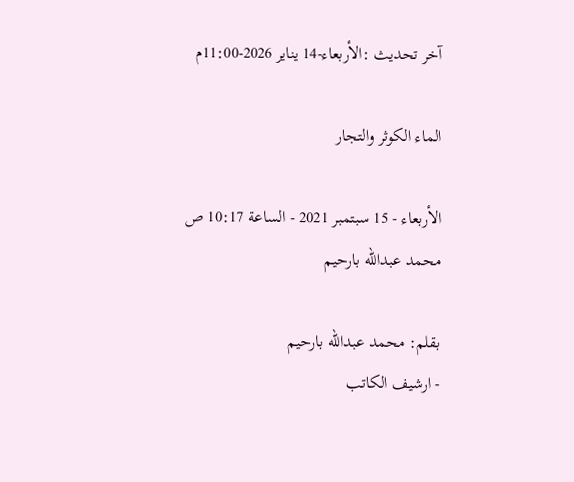آخر تحديث :الأربعاء-14 يناير 2026-11:00م

الماء الكوثر والتجار

الأربعاء - 15 سبتمبر 2021 - الساعة 10:17 ص
محمد عبدالله بارحيم

بقلم: محمد عبدالله بارحيم
- ارشيف الكاتب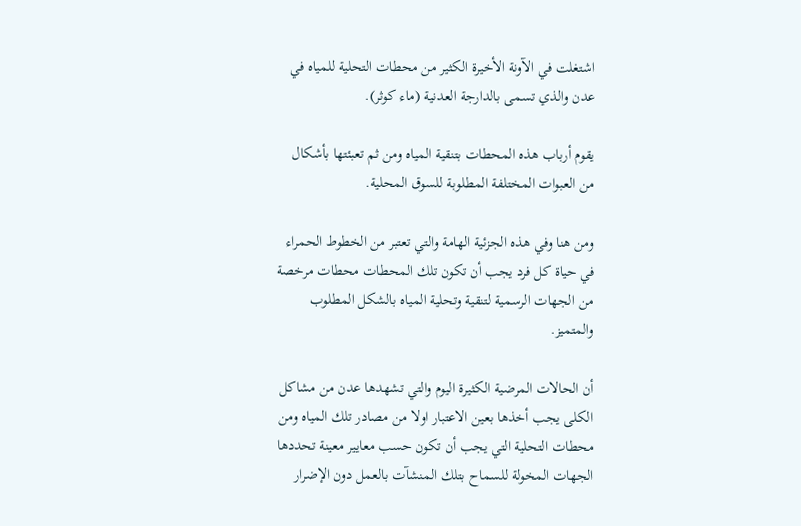اشتغلت في الآونة الأخيرة الكثير من محطات التحلية للمياه في عدن والذي تسمى بالدارجة العدنية (ماء كوثر).

يقوم أرباب هذه المحطات بتنقية المياه ومن ثم تعبئتها بأشكال من العبوات المختلفة المطلوبة للسوق المحلية.

ومن هنا وفي هذه الجزئية الهامة والتي تعتبر من الخطوط الحمراء في حياة كل فرد يجب أن تكون تلك المحطات محطات مرخصة من الجهات الرسمية لتنقية وتحلية المياه بالشكل المطلوب والمتميز.

أن الحالات المرضية الكثيرة اليوم والتي تشهدها عدن من مشاكل الكلى يجب أخذها بعين الاعتبار اولا من مصادر تلك المياه ومن محطات التحلية التي يجب أن تكون حسب معايير معينة تحددها الجهات المخولة للسماح بتلك المنشآت بالعمل دون الإضرار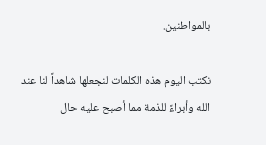بالمواطنين.

نكتب اليوم هذه الكلمات لنجعلها شاهداً لنا عند الله وأبراءً للذمة مما أصبح عليه حال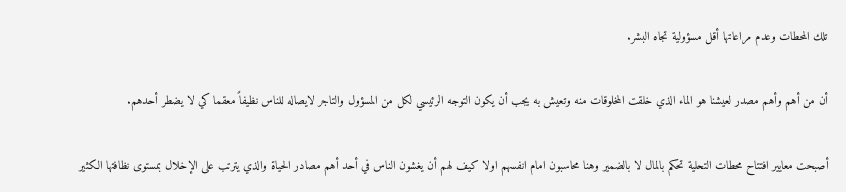تلك المحطات وعدم مراعاتها أقل مسؤولية تجاه البشر.

أن من أهم وأهم مصدر لعيشنا هو الماء الذي خلقت المخلوقات منه وتعيش به يجب أن يكون التوجه الرئيسي لكل من المسؤول والتاجر لايصاله للناس نظيفاً معقما كي لا يضطر أحدهم.

أصبحت معايير افتتاح محطات التحلية تحكم بالمال لا بالضمير وهنا محاسبون امام انفسهم اولا كيف لهم أن يغشون الناس في أحد أهم مصادر الحياة والذي يترتب على الإخلال بمستوى نظافتها الكثير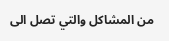من المشاكل والتي تصل الى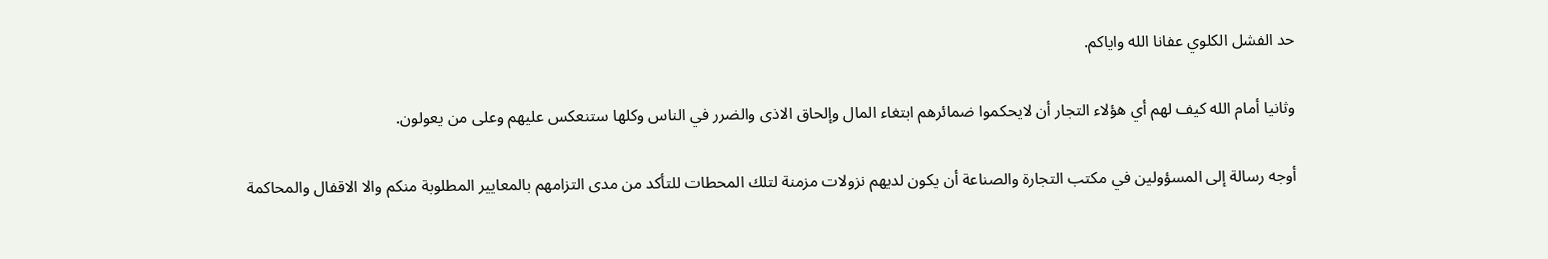حد الفشل الكلوي عفانا الله واياكم.

وثانيا أمام الله كيف لهم أي هؤلاء التجار أن لايحكموا ضمائرهم ابتغاء المال وإلحاق الاذى والضرر في الناس وكلها ستنعكس عليهم وعلى من يعولون.

أوجه رسالة إلى المسؤولين في مكتب التجارة والصناعة أن يكون لديهم نزولات مزمنة لتلك المحطات للتأكد من مدى التزامهم بالمعايير المطلوبة منكم والا الاقفال والمحاكمة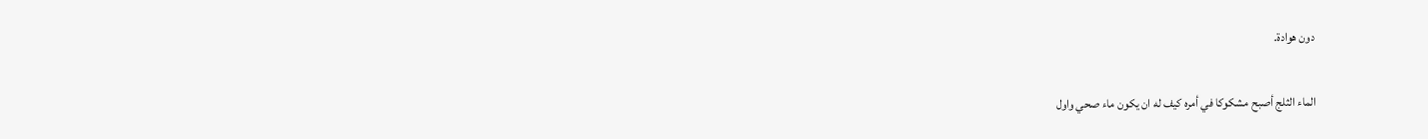دون هوادة.

الماء الثلج أصبح مشكوكا في أمره كيف له ان يكون ماء صحي واول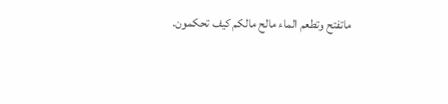ماتفتح وتطعم الماء مالح مالكم كيف تحكمون.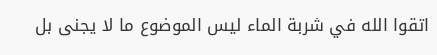اتقوا الله في شربة الماء ليس الموضوع ما لا يجنى بل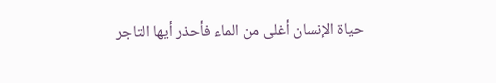حياة الإنسان أغلى من الماء فأحذر أيها التاجر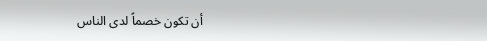أن تكون خصماً لدى الناس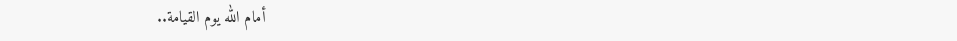أمام الله يوم القيامة..